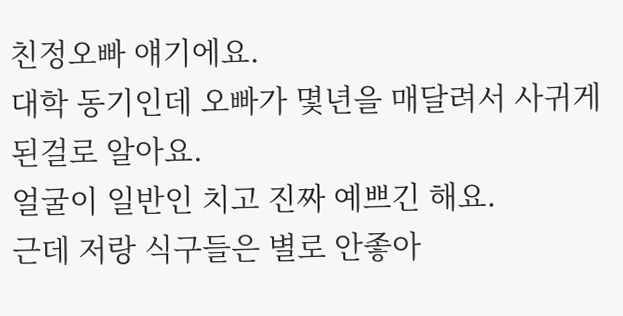친정오빠 얘기에요.
대학 동기인데 오빠가 몇년을 매달려서 사귀게 된걸로 알아요.
얼굴이 일반인 치고 진짜 예쁘긴 해요.
근데 저랑 식구들은 별로 안좋아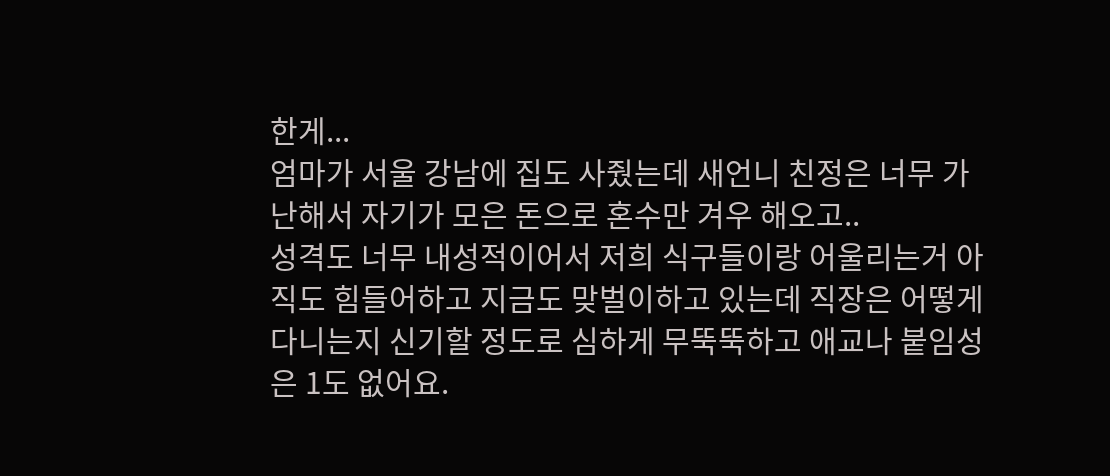한게...
엄마가 서울 강남에 집도 사줬는데 새언니 친정은 너무 가난해서 자기가 모은 돈으로 혼수만 겨우 해오고..
성격도 너무 내성적이어서 저희 식구들이랑 어울리는거 아직도 힘들어하고 지금도 맞벌이하고 있는데 직장은 어떻게 다니는지 신기할 정도로 심하게 무뚝뚝하고 애교나 붙임성은 1도 없어요.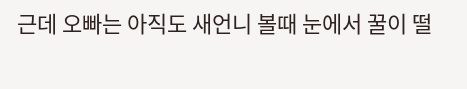근데 오빠는 아직도 새언니 볼때 눈에서 꿀이 떨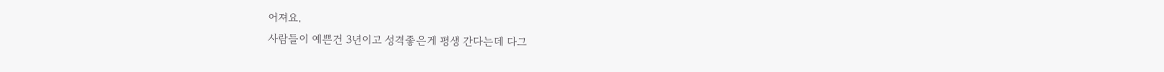어져요.
사람들이 예쁜건 3년이고 성격좋은게 평생 간다는데 다그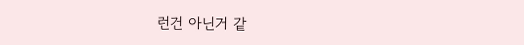런건 아닌거 같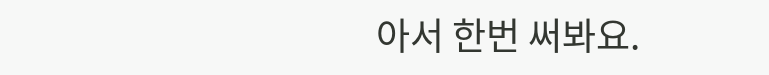아서 한번 써봐요.